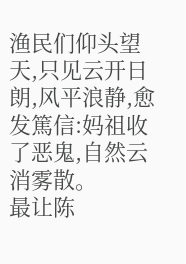渔民们仰头望天,只见云开日朗,风平浪静,愈发篤信:妈祖收了恶鬼,自然云消雾散。
最让陈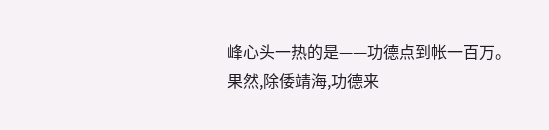峰心头一热的是——功德点到帐一百万。
果然,除倭靖海,功德来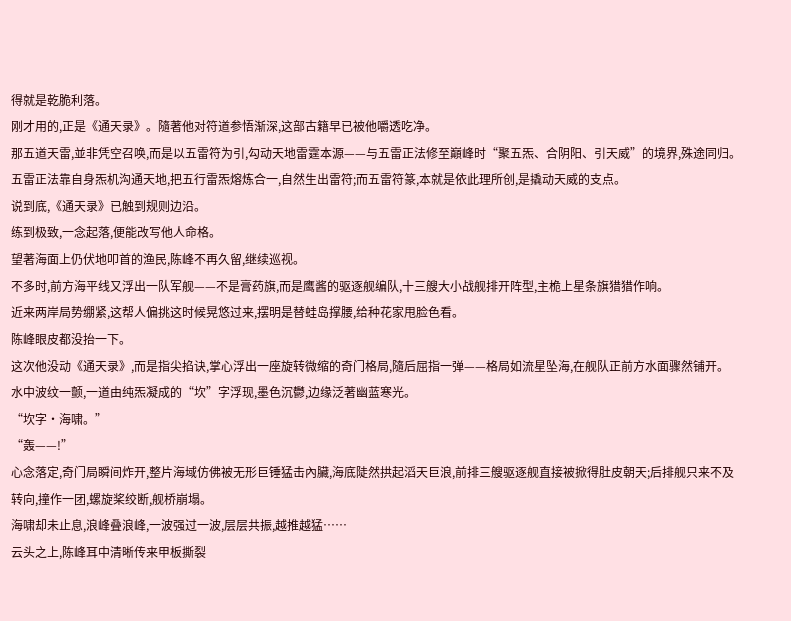得就是乾脆利落。
刚才用的,正是《通天录》。隨著他对符道参悟渐深,这部古籍早已被他嚼透吃净。
那五道天雷,並非凭空召唤,而是以五雷符为引,勾动天地雷霆本源——与五雷正法修至巔峰时“聚五炁、合阴阳、引天威”的境界,殊途同归。
五雷正法靠自身炁机沟通天地,把五行雷炁熔炼合一,自然生出雷符;而五雷符篆,本就是依此理所创,是撬动天威的支点。
说到底,《通天录》已触到规则边沿。
练到极致,一念起落,便能改写他人命格。
望著海面上仍伏地叩首的渔民,陈峰不再久留,继续巡视。
不多时,前方海平线又浮出一队军舰——不是膏药旗,而是鹰酱的驱逐舰编队,十三艘大小战舰排开阵型,主桅上星条旗猎猎作响。
近来两岸局势绷紧,这帮人偏挑这时候晃悠过来,摆明是替蛙岛撑腰,给种花家甩脸色看。
陈峰眼皮都没抬一下。
这次他没动《通天录》,而是指尖掐诀,掌心浮出一座旋转微缩的奇门格局,隨后屈指一弹——格局如流星坠海,在舰队正前方水面骤然铺开。
水中波纹一颤,一道由纯炁凝成的“坎”字浮现,墨色沉鬱,边缘泛著幽蓝寒光。
“坎字·海啸。”
“轰——!”
心念落定,奇门局瞬间炸开,整片海域仿佛被无形巨锤猛击內臟,海底陡然拱起滔天巨浪,前排三艘驱逐舰直接被掀得肚皮朝天;后排舰只来不及转向,撞作一团,螺旋桨绞断,舰桥崩塌。
海啸却未止息,浪峰叠浪峰,一波强过一波,层层共振,越推越猛……
云头之上,陈峰耳中清晰传来甲板撕裂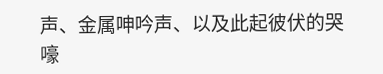声、金属呻吟声、以及此起彼伏的哭嚎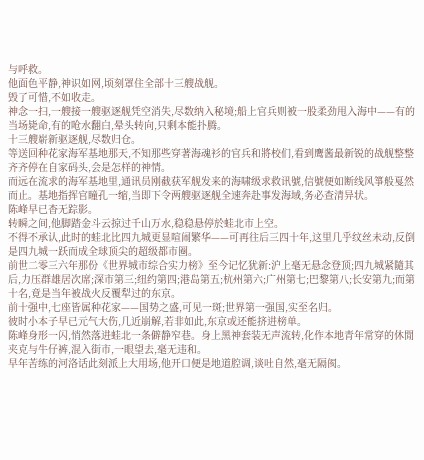与呼救。
他面色平静,神识如网,顷刻罩住全部十三艘战舰。
毁了可惜,不如收走。
神念一扫,一艘接一艘驱逐舰凭空消失,尽数纳入秘境;船上官兵则被一股柔劲甩入海中——有的当场毙命,有的呛水翻白,晕头转向,只剩本能扑腾。
十三艘崭新驱逐舰,尽数归仓。
等送回种花家海军基地那天,不知那些穿著海魂衫的官兵和將校们,看到鹰酱最新锐的战舰整整齐齐停在自家码头,会是怎样的神情。
而远在流求的海军基地里,通讯员刚截获军舰发来的海啸级求救讯號,信號便如断线风箏般戛然而止。基地指挥官瞳孔一缩,当即下令两艘驱逐舰全速奔赴事发海域,务必查清异状。
陈峰早已杳无踪影。
转瞬之间,他脚踏金斗云掠过千山万水,稳稳悬停於蛙北市上空。
不得不承认,此时的蛙北比四九城更显喧闹繁华——可再往后三四十年,这里几乎纹丝未动,反倒是四九城一跃而成全球顶尖的超级都市圈。
前世二零三六年那份《世界城市综合实力榜》至今记忆犹新:沪上毫无悬念登顶;四九城紧隨其后,力压群雄居次席;深市第三;纽约第四;港岛第五;杭州第六;广州第七;巴黎第八;长安第九;而第十名,竟是当年被战火反覆犁过的东京。
前十强中,七座皆属种花家——国势之盛,可见一斑;世界第一强国,实至名归。
彼时小本子早已元气大伤,几近崩解,若非如此,东京或还能挤进榜单。
陈峰身形一闪,悄然落进蛙北一条僻静窄巷。身上黑神套装无声流转,化作本地青年常穿的休閒夹克与牛仔裤,混入街市,一眼望去,毫无违和。
早年苦练的河洛话此刻派上大用场,他开口便是地道腔调,谈吐自然,毫无隔阂。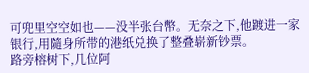可兜里空空如也——没半张台幣。无奈之下,他踱进一家银行,用隨身所带的港纸兑换了整叠崭新钞票。
路旁榕树下,几位阿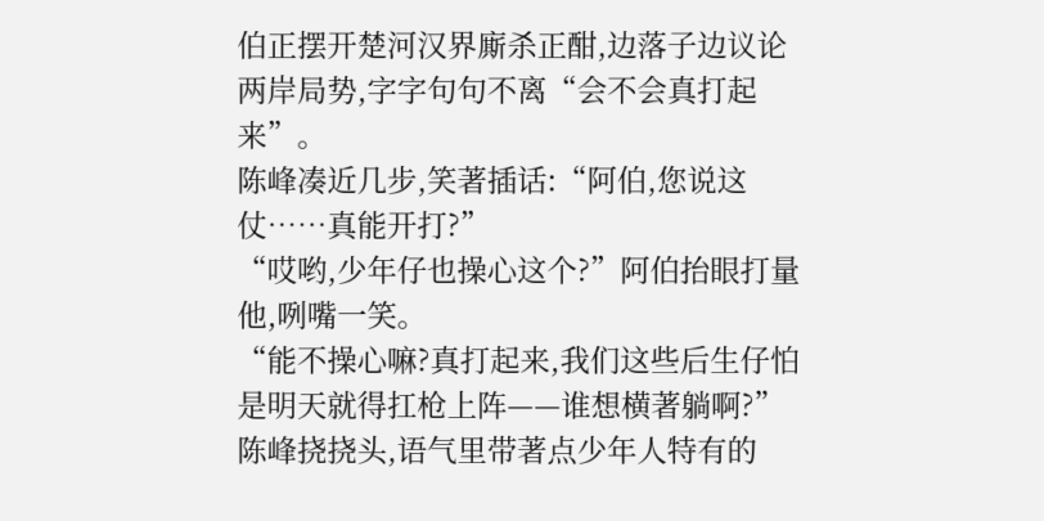伯正摆开楚河汉界廝杀正酣,边落子边议论两岸局势,字字句句不离“会不会真打起来”。
陈峰凑近几步,笑著插话:“阿伯,您说这仗……真能开打?”
“哎哟,少年仔也操心这个?”阿伯抬眼打量他,咧嘴一笑。
“能不操心嘛?真打起来,我们这些后生仔怕是明天就得扛枪上阵——谁想横著躺啊?”陈峰挠挠头,语气里带著点少年人特有的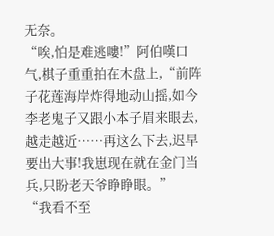无奈。
“唉,怕是难逃嘍!”阿伯嘆口气,棋子重重拍在木盘上,“前阵子花莲海岸炸得地动山摇,如今李老鬼子又跟小本子眉来眼去,越走越近……再这么下去,迟早要出大事!我崽现在就在金门当兵,只盼老天爷睁睁眼。”
“我看不至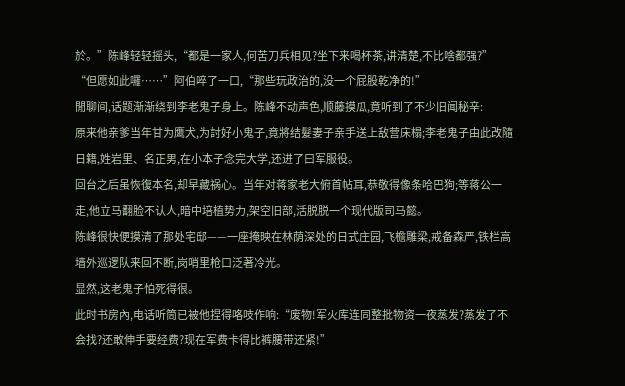於。”陈峰轻轻摇头,“都是一家人,何苦刀兵相见?坐下来喝杯茶,讲清楚,不比啥都强?”
“但愿如此囉……”阿伯啐了一口,“那些玩政治的,没一个屁股乾净的!”
閒聊间,话题渐渐绕到李老鬼子身上。陈峰不动声色,顺藤摸瓜,竟听到了不少旧闻秘辛:
原来他亲爹当年甘为鹰犬,为討好小鬼子,竟將结髮妻子亲手送上敌营床榻;李老鬼子由此改隨日籍,姓岩里、名正男,在小本子念完大学,还进了曰军服役。
回台之后虽恢復本名,却早藏祸心。当年对蒋家老大俯首帖耳,恭敬得像条哈巴狗;等蒋公一走,他立马翻脸不认人,暗中培植势力,架空旧部,活脱脱一个现代版司马懿。
陈峰很快便摸清了那处宅邸——一座掩映在林荫深处的日式庄园,飞檐雕梁,戒备森严,铁栏高墙外巡逻队来回不断,岗哨里枪口泛著冷光。
显然,这老鬼子怕死得很。
此时书房內,电话听筒已被他捏得咯吱作响:“废物!军火库连同整批物资一夜蒸发?蒸发了不会找?还敢伸手要经费?现在军费卡得比裤腰带还紧!”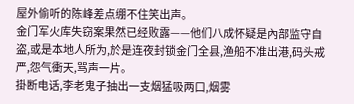屋外偷听的陈峰差点绷不住笑出声。
金门军火库失窃案果然已经败露——他们八成怀疑是內部监守自盗,或是本地人所为,於是连夜封锁金门全县,渔船不准出港,码头戒严,怨气衝天,骂声一片。
掛断电话,李老鬼子抽出一支烟猛吸两口,烟雾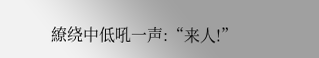繚绕中低吼一声:“来人!”